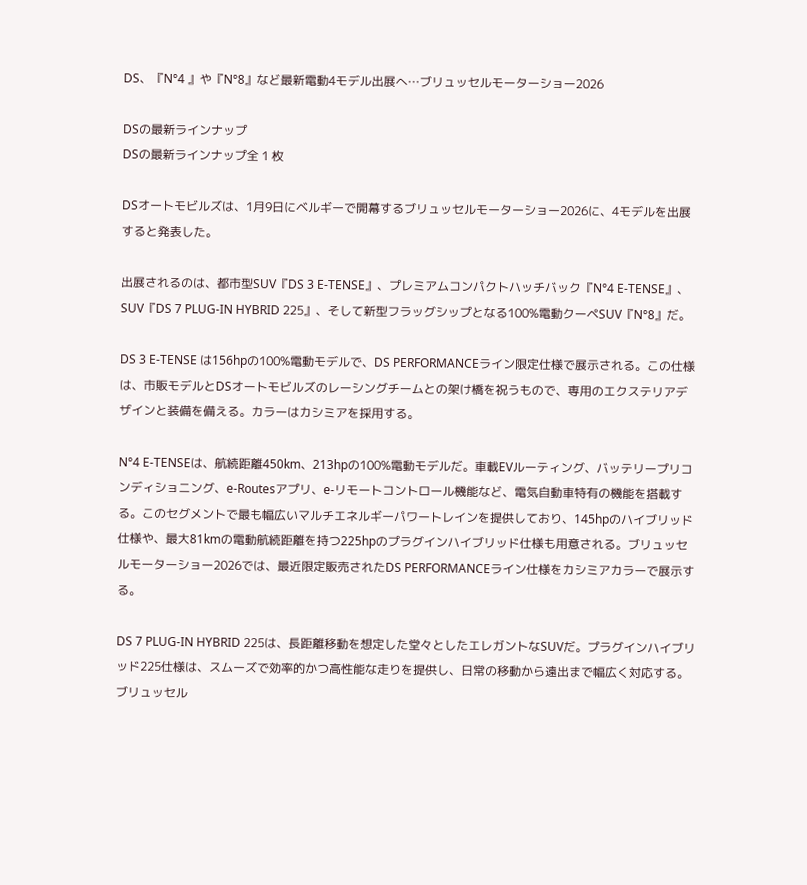DS、『N°4 』や『N°8』など最新電動4モデル出展へ…ブリュッセルモーターショー2026

DSの最新ラインナップ
DSの最新ラインナップ全 1 枚

DSオートモビルズは、1月9日にベルギーで開幕するブリュッセルモーターショー2026に、4モデルを出展すると発表した。

出展されるのは、都市型SUV『DS 3 E-TENSE』、プレミアムコンパクトハッチバック『N°4 E-TENSE』、SUV『DS 7 PLUG-IN HYBRID 225』、そして新型フラッグシップとなる100%電動クーペSUV『N°8』だ。

DS 3 E-TENSE は156hpの100%電動モデルで、DS PERFORMANCEライン限定仕様で展示される。この仕様は、市販モデルとDSオートモビルズのレーシングチームとの架け橋を祝うもので、専用のエクステリアデザインと装備を備える。カラーはカシミアを採用する。

N°4 E-TENSEは、航続距離450km、213hpの100%電動モデルだ。車載EVルーティング、バッテリープリコンディショニング、e-Routesアプリ、e-リモートコントロール機能など、電気自動車特有の機能を搭載する。このセグメントで最も幅広いマルチエネルギーパワートレインを提供しており、145hpのハイブリッド仕様や、最大81kmの電動航続距離を持つ225hpのプラグインハイブリッド仕様も用意される。ブリュッセルモーターショー2026では、最近限定販売されたDS PERFORMANCEライン仕様をカシミアカラーで展示する。

DS 7 PLUG-IN HYBRID 225は、長距離移動を想定した堂々としたエレガントなSUVだ。プラグインハイブリッド225仕様は、スムーズで効率的かつ高性能な走りを提供し、日常の移動から遠出まで幅広く対応する。ブリュッセル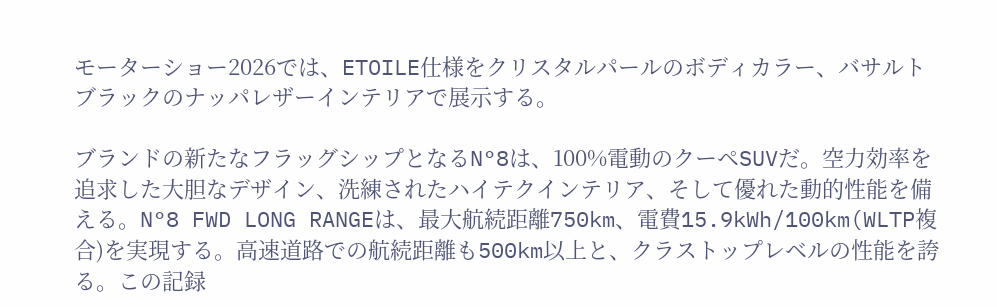モーターショー2026では、ETOILE仕様をクリスタルパールのボディカラー、バサルトブラックのナッパレザーインテリアで展示する。

ブランドの新たなフラッグシップとなるN°8は、100%電動のクーペSUVだ。空力効率を追求した大胆なデザイン、洗練されたハイテクインテリア、そして優れた動的性能を備える。N°8 FWD LONG RANGEは、最大航続距離750km、電費15.9kWh/100km(WLTP複合)を実現する。高速道路での航続距離も500km以上と、クラストップレベルの性能を誇る。この記録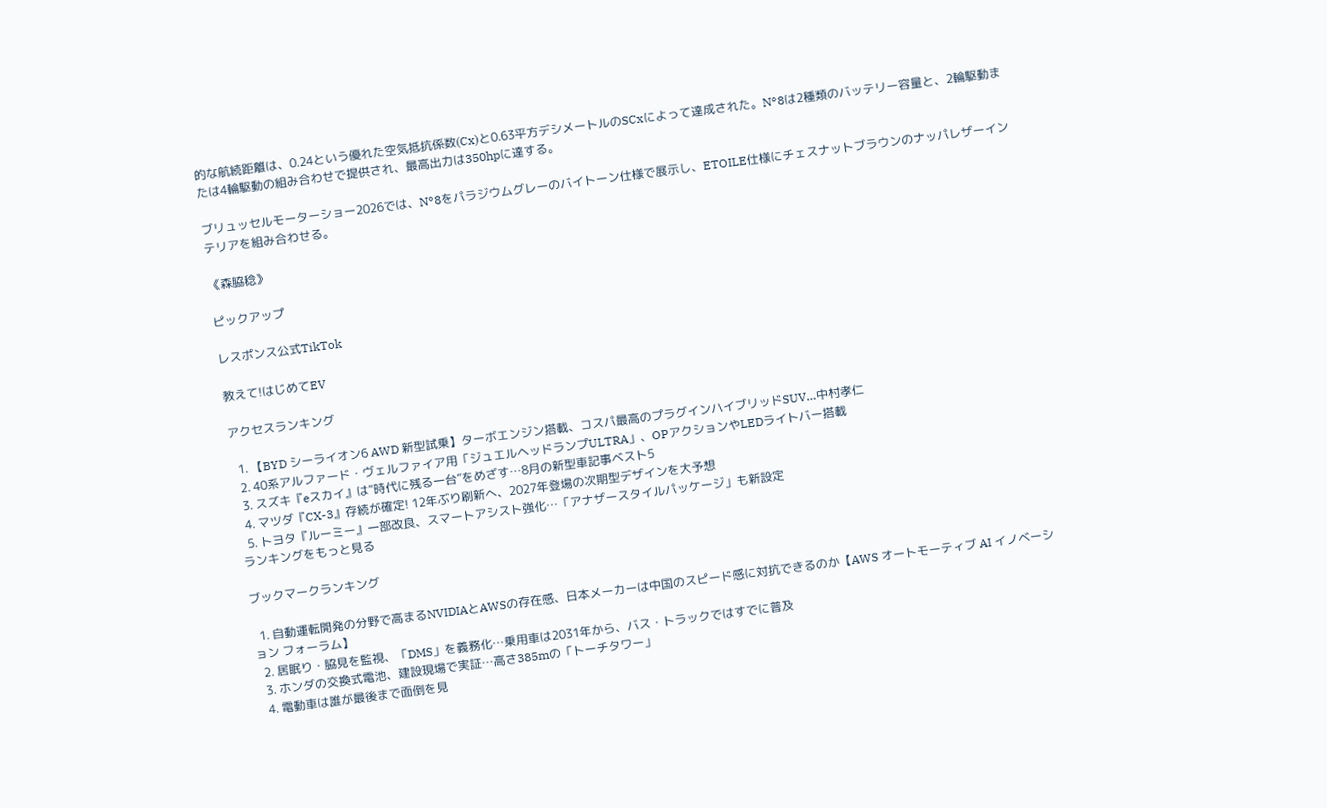的な航続距離は、0.24という優れた空気抵抗係数(Cx)と0.63平方デシメートルのSCxによって達成された。N°8は2種類のバッテリー容量と、2輪駆動または4輪駆動の組み合わせで提供され、最高出力は350hpに達する。

ブリュッセルモーターショー2026では、N°8をパラジウムグレーのバイトーン仕様で展示し、ETOILE仕様にチェスナットブラウンのナッパレザーインテリアを組み合わせる。

《森脇稔》

ピックアップ

レスポンス公式TikTok

教えて!はじめてEV

アクセスランキング

  1. 【BYD シーライオン6 AWD 新型試乗】ターボエンジン搭載、コスパ最高のプラグインハイブリッドSUV…中村孝仁
  2. 40系アルファード・ヴェルファイア用「ジュエルヘッドランプULTRA」、OPアクションやLEDライトバー搭載
  3. スズキ『eスカイ』は“時代に残る一台”をめざす…8月の新型車記事ベスト5
  4. マツダ『CX-3』存続が確定! 12年ぶり刷新へ、2027年登場の次期型デザインを大予想
  5. トヨタ『ルーミー』一部改良、スマートアシスト強化…「アナザースタイルパッケージ」も新設定
ランキングをもっと見る

ブックマークランキング

  1. 自動運転開発の分野で高まるNVIDIAとAWSの存在感、日本メーカーは中国のスピード感に対抗できるのか【AWS オートモーティブ AI イノベーション フォーラム】
  2. 居眠り・脇見を監視、「DMS」を義務化…乗用車は2031年から、バス・トラックではすでに普及
  3. ホンダの交換式電池、建設現場で実証…高さ385mの「トーチタワー」
  4. 電動車は誰が最後まで面倒を見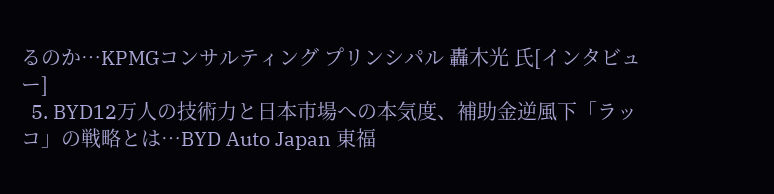るのか…KPMGコンサルティング プリンシパル 轟木光 氏[インタビュー]
  5. BYD12万人の技術力と日本市場への本気度、補助金逆風下「ラッコ」の戦略とは…BYD Auto Japan 東福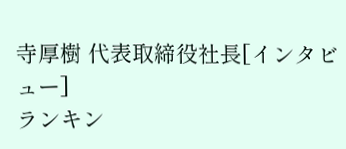寺厚樹 代表取締役社長[インタビュー]
ランキン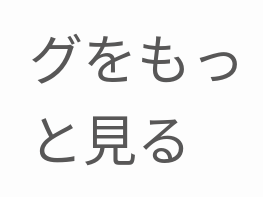グをもっと見る